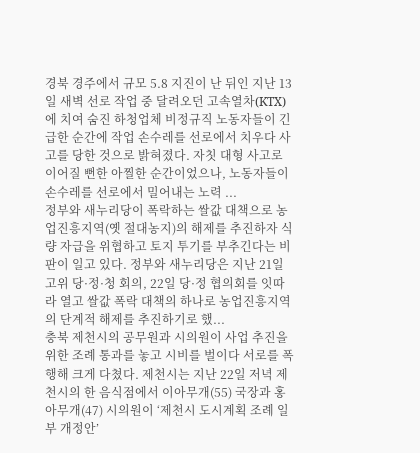경북 경주에서 규모 5.8 지진이 난 뒤인 지난 13일 새벽 선로 작업 중 달려오던 고속열차(KTX)에 치여 숨진 하청업체 비정규직 노동자들이 긴급한 순간에 작업 손수레를 선로에서 치우다 사고를 당한 것으로 밝혀졌다. 자칫 대형 사고로 이어질 뻔한 아찔한 순간이었으나, 노동자들이 손수레를 선로에서 밀어내는 노력 ...
정부와 새누리당이 폭락하는 쌀값 대책으로 농업진흥지역(옛 절대농지)의 해제를 추진하자 식량 자급을 위협하고 토지 투기를 부추긴다는 비판이 일고 있다. 정부와 새누리당은 지난 21일 고위 당·정·청 회의, 22일 당·정 협의회를 잇따라 열고 쌀값 폭락 대책의 하나로 농업진흥지역의 단계적 해제를 추진하기로 했...
충북 제천시의 공무원과 시의원이 사업 추진을 위한 조례 통과를 놓고 시비를 벌이다 서로를 폭행해 크게 다쳤다. 제천시는 지난 22일 저녁 제천시의 한 음식점에서 이아무개(55) 국장과 홍아무개(47) 시의원이 ‘제천시 도시계획 조례 일부 개정안’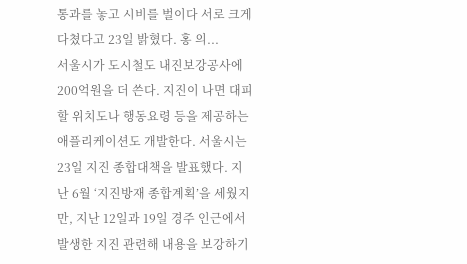통과를 놓고 시비를 벌이다 서로 크게 다쳤다고 23일 밝혔다. 홍 의...
서울시가 도시철도 내진보강공사에 200억원을 더 쓴다. 지진이 나면 대피할 위치도나 행동요령 등을 제공하는 애플리케이션도 개발한다. 서울시는 23일 지진 종합대책을 발표했다. 지난 6월 ‘지진방재 종합계획’을 세웠지만, 지난 12일과 19일 경주 인근에서 발생한 지진 관련해 내용을 보강하기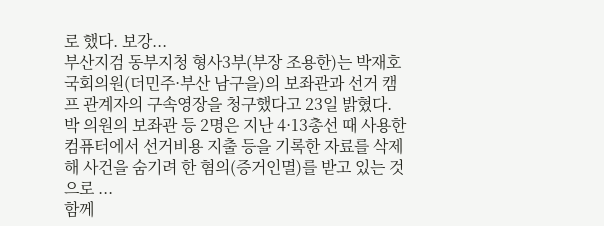로 했다. 보강...
부산지검 동부지청 형사3부(부장 조용한)는 박재호 국회의원(더민주·부산 남구을)의 보좌관과 선거 캠프 관계자의 구속영장을 청구했다고 23일 밝혔다. 박 의원의 보좌관 등 2명은 지난 4·13총선 때 사용한 컴퓨터에서 선거비용 지출 등을 기록한 자료를 삭제해 사건을 숨기려 한 혐의(증거인멸)를 받고 있는 것으로 ...
함께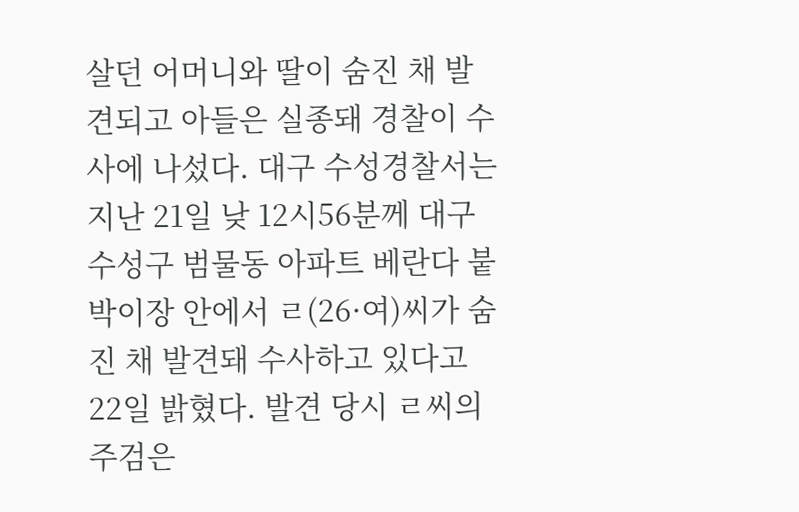살던 어머니와 딸이 숨진 채 발견되고 아들은 실종돼 경찰이 수사에 나섰다. 대구 수성경찰서는 지난 21일 낮 12시56분께 대구 수성구 범물동 아파트 베란다 붙박이장 안에서 ㄹ(26·여)씨가 숨진 채 발견돼 수사하고 있다고 22일 밝혔다. 발견 당시 ㄹ씨의 주검은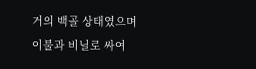거의 백골 상태였으며 이불과 비닐로 싸여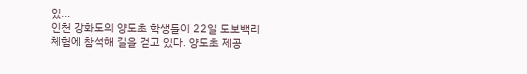있...
인천 강화도의 양도초 학생들이 22일 도보백리 체험에 참석해 길을 걷고 있다. 양도초 제공